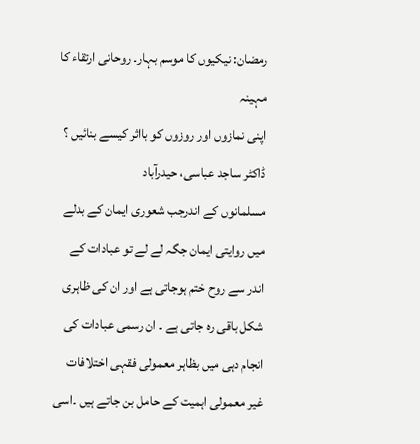رمضان: نیکیوں کا موسم بہار۔ روحانی ارتقاء کا مہینہ
اپنی نمازوں اور روزوں کو بااثر کیسے بنائیں ؟
ڈاکٹر ساجد عباسی، حیدرآباد
مسلمانوں کے اندرجب شعوری ایمان کے بدلے میں روایتی ایمان جگہ لے لے تو عبادات کے اندر سے روح ختم ہوجاتی ہے اور ان کی ظاہری شکل باقی رہ جاتی ہے ۔ ان رسمی عبادات کی انجام دہی میں بظاہر معمولی فقہی اختلافات غیر معمولی اہمیت کے حامل بن جاتے ہیں ۔اسی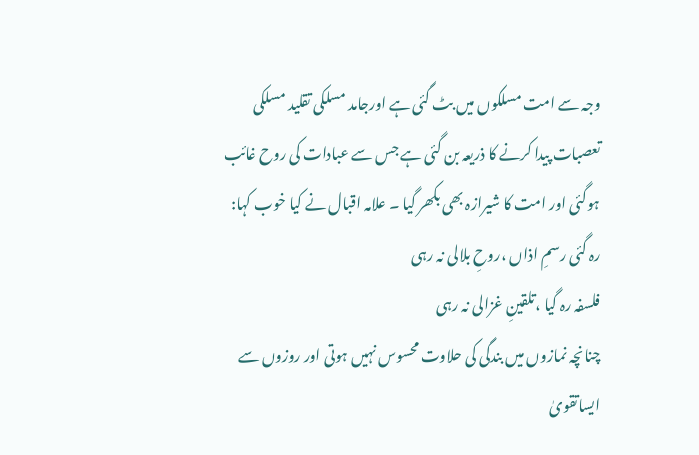وجہ سے امت مسلکوں میں بٹ گئی ہے اورجامد مسلکی تقلید مسلکی تعصبات پیدا کرنے کا ذریعہ بن گئی ہے جس سے عبادات کی روح غائب ہوگئی اور امت کا شیرازہ بھی بکھر گیا ۔ علامہ اقبال نے کیا خوب کہا:
رہ گئی رسمِ اذاں ،روحِ بلالی نہ رہی
فلسفہ رہ گیا ،تلقینِ غزالی نہ رہی
چنانچہ نمازوں میں بندگی کی حلاوت محسوس نہیں ہوتی اور روزوں سے ایساتقویٰ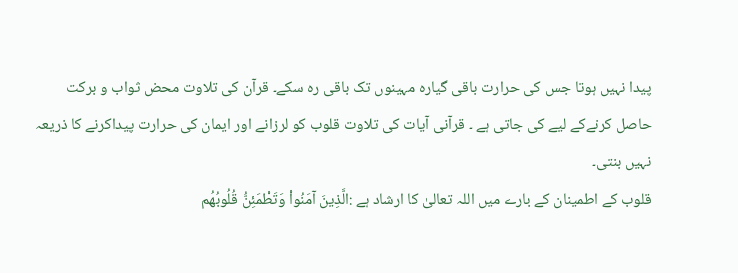پیدا نہیں ہوتا جس کی حرارت باقی گیارہ مہینوں تک باقی رہ سکے۔ قرآن کی تلاوت محض ثواب و برکت حاصل کرنےکے لیے کی جاتی ہے ۔ قرآنی آیات کی تلاوت قلوب کو لرزانے اور ایمان کی حرارت پیداکرنے کا ذریعہ نہیں بنتی۔
قلوب کے اطمینان کے بارے میں اللہ تعالیٰ کا ارشاد ہے :الَّذِينَ آمَنُواْ وَتَطْمَئِنُّ قُلُوبُهُم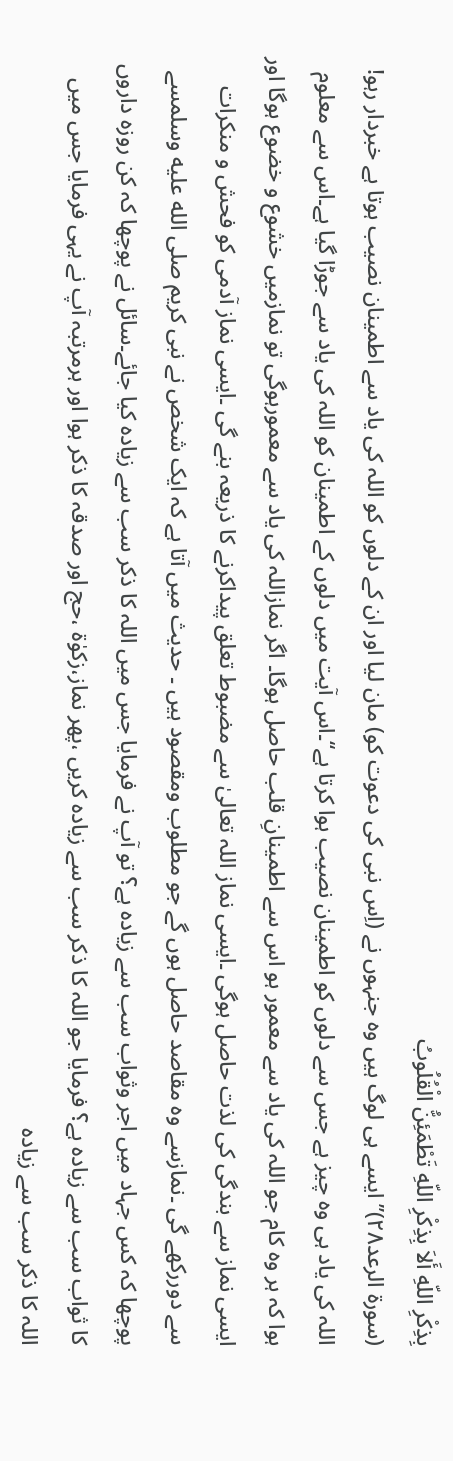بِذِكْرِ اللّهِ أَلاَ بِذِكْرِ اللّهِ تَطْمَئِنُّ الْقُلُوبُ
(سورۃ الرعد۲۸)’’ ایسے ہی لوگ ہیں وہ جنہوں نے (اِس نبی کی دعوت کو) مان لیا اور ان کے دلوں کو اللہ کی یاد سے اطمینان نصیب ہوتا ہے خبردار رہو! اللہ کی یاد ہی وہ چیز ہے جس سے دلوں کو اطمینان نصیب ہوا کرتا ہے‘‘۔اس آیت میں دلوں کے اطمینان کو اللہ کی یاد سے جوڑا گیا ہے۔اس سے معلوم ہوا کہ ہر وہ کام جو اللہ کی یاد سے معمور ہو اس سے اطمینانِ قلب حاصل ہوگا۔ اگر نمازاللہ کی یاد سے معمورہوگی تو نمازمیں خشوع و خضوع ہوگا اور ایسی نماز سے بندگی کی لذت حاصل ہوگی ۔ایسی نماز اللہ تعالیٰ سے مضبوط تعلق پیداکرنے کا ذریعہ بنے گی ۔ایسی نماز آدمی کو فحش و منکرات سے دوررکھے گی ۔نمازسے وہ مقاصد حاصل ہوں گے جو مطلوب ومقصود ہیں ۔ حدیث میں آتا ہے کہ ایک شخص نے نبی کریم صلى الله عليه وسلمسے پوچھا کہ کس جہاد میں اجر وثواب سب سے زیادہ ہے؟ تو آپ نے فرمایا جس میں اللہ کا ذکر سب سے زیادہ کیا جائے۔سائل نے پوچھا کہ کن روزہ داروں کا ثواب سب سے زیادہ ہے؟ فرمایا جو اللہ کا ذکر سب سے زیادہ کریں ،پھر نماز،زکوٰۃ ،حج اور صدقہ کا ذکر ہوا اور ہرمرتبہ آپ نے یہی فرمایا جس میں اللہ کا ذکر سب سے زیادہ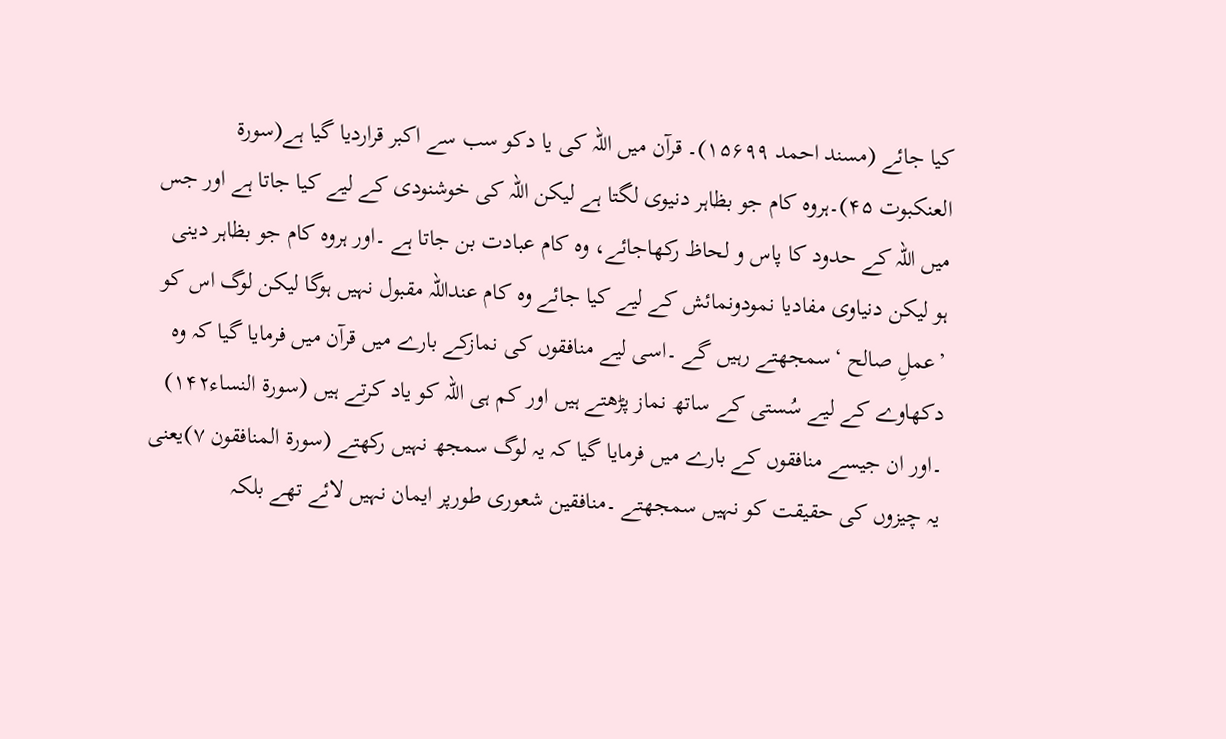کیا جائے (مسند احمد ۱۵۶۹۹)۔ قرآن میں اللہ کی یا دکو سب سے اکبر قراردیا گیا ہے(سورۃ العنکبوت ۴۵)۔ہروہ کام جو بظاہر دنیوی لگتا ہے لیکن اللہ کی خوشنودی کے لیے کیا جاتا ہے اور جس میں اللہ کے حدود کا پاس و لحاظ رکھاجائے، وہ کام عبادت بن جاتا ہے ۔اور ہروہ کام جو بظاہر دینی ہو لیکن دنیاوی مفادیا نمودونمائش کے لیے کیا جائے وہ کام عنداللہ مقبول نہیں ہوگا لیکن لوگ اس کو ’عملِ صالح ‘سمجھتے رہیں گے ۔اسی لیے منافقوں کی نمازکے بارے میں قرآن میں فرمایا گیا کہ وہ دکھاوے کے لیے سُستی کے ساتھ نماز پڑھتے ہیں اور کم ہی اللہ کو یاد کرتے ہیں (سورۃ النساء۱۴۲) ۔اور ان جیسے منافقوں کے بارے میں فرمایا گیا کہ یہ لوگ سمجھ نہیں رکھتے (سورۃ المنافقون ۷)یعنی یہ چیزوں کی حقیقت کو نہیں سمجھتے ۔منافقین شعوری طورپر ایمان نہیں لائے تھے بلکہ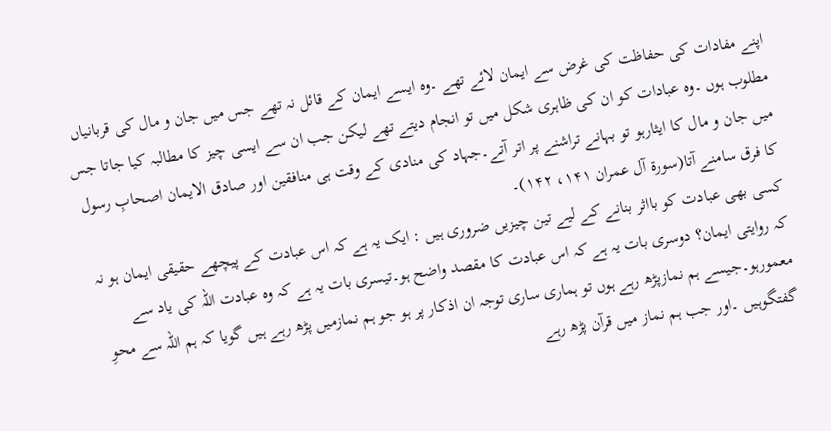اپنے مفادات کی حفاظت کی غرض سے ایمان لائے تھے ۔وہ ایسے ایمان کے قائل نہ تھے جس میں جان و مال کی قربانیاں مطلوب ہوں ۔وہ عبادات کو ان کی ظاہری شکل میں تو انجام دیتے تھے لیکن جب ان سے ایسی چیز کا مطالبہ کیا جاتا جس میں جان و مال کا ایثارہو تو بہانے تراشنے پر اتر آتے۔جہاد کی منادی کے وقت ہی منافقین اور صادق الایمان اصحابِ رسول کا فرق سامنے آتا(سورۃ آل عمران ۱۴۱، ۱۴۲)۔
کسی بھی عبادت کو بااثر بنانے کے لیے تین چیزیں ضروری ہیں : ایک یہ ہے کہ اس عبادت کے پیچھے حقیقی ایمان ہو نہ کہ روایتی ایمان؟ دوسری بات یہ ہے کہ اس عبادت کا مقصد واضح ہو۔تیسری بات یہ ہے کہ وہ عبادت اللہ کی یاد سے معمورہو۔جیسے ہم نمازپڑھ رہے ہوں تو ہماری ساری توجہ ان اذکار پر ہو جو ہم نمازمیں پڑھ رہے ہیں گویا کہ ہم اللہ سے محوِ گفتگوہیں ۔اور جب ہم نماز میں قرآن پڑھ رہے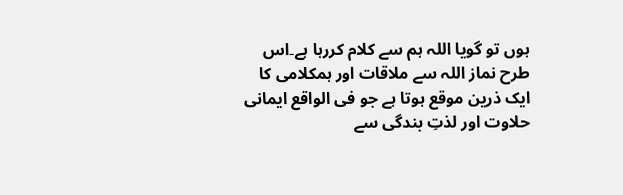ہوں تو گویا اللہ ہم سے کلام کررہا ہے۔اس طرح نماز اللہ سے ملاقات اور ہمکلامی کا ایک ذرین موقع ہوتا ہے جو فی الواقع ایمانی حلاوت اور لذتِ بندگی سے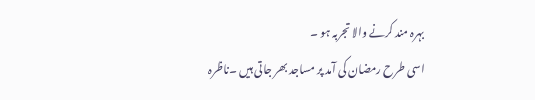بہرہ مند کرنے والا تجربہ ہو ۔
اسی طرح رمضان کی آمد پر مساجد بھر جاتی ہیں ۔ناظرہ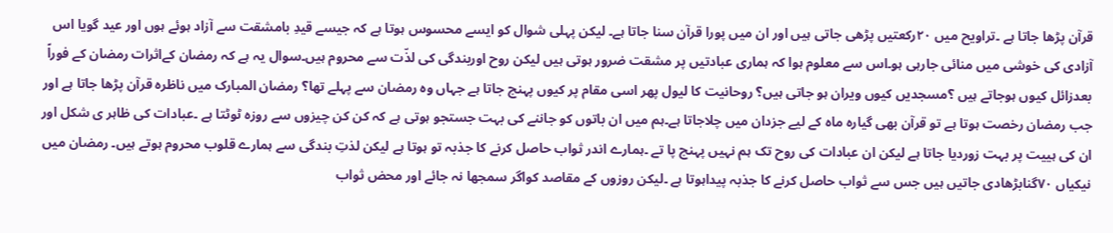قرآن پڑھا جاتا ہے ۔تراویح میں ۲۰رکعتیں پڑھی جاتی ہیں اور ان میں پورا قرآن سنا جاتا ہے۔ لیکن پہلی شوال کو ایسے محسوس ہوتا ہے کہ جیسے قیدِ بامشقت سے آزاد ہوئے ہوں اور عید گویا اس آزادی کی خوشی میں منائی جارہی ہو۔اس سے معلوم ہوا کہ ہماری عبادتیں پر مشقت ضرور ہوتی ہیں لیکن روح اوربندگی کی لذّت سے محروم ہیں۔سوال یہ ہے کہ رمضان کےاثرات رمضان کے فوراً بعدزائل کیوں ہوجاتے ہیں ؟مسجدیں کیوں ویران ہو جاتی ہیں؟ روحانیت کا لیول پھر اسی مقام پر کیوں پہنچ جاتا ہے جہاں وہ رمضان سے پہلے تھا؟ رمضان المبارک میں ناظرہ قرآن پڑھا جاتا ہے اور جب رمضان رخصت ہوتا ہے تو قرآن بھی گیارہ ماہ کے لیے جزدان میں چلاجاتا ہے۔ہم میں ان باتوں کو جاننے کی بہت جستجو ہوتی ہے کہ کن کن چیزوں سے روزہ ٹوٹتا ہے ۔عبادات کی ظاہر ی شکل اور ان کی ہییت پر بہت زوردیا جاتا ہے لیکن ان عبادات کی روح تک ہم نہیں پہنچ پا تے ۔ہمارے اندر ثواب حاصل کرنے کا جذبہ تو ہوتا ہے لیکن لذتِ بندگی سے ہمارے قلوب محروم ہوتے ہیں۔ رمضان میں نیکیاں ۷۰گنابڑھادی جاتیں ہیں جس سے ثواب حاصل کرنے کا جذبہ پیداہوتا ہے ۔لیکن روزوں کے مقاصد کواگر سمجھا نہ جائے اور محض ثواب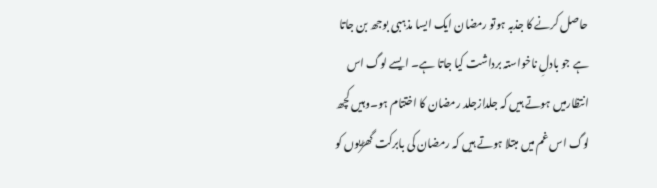حاصل کرنے کا جذبہ ہوتو رمضان ایک ایسا مذہبی بوجھ بن جاتا ہے جو بادلِ ناخواستہ برداشت کیا جاتا ہے۔ ایسے لوگ اس انتظارمیں ہوتے ہیں کہ جلدازجلد رمضان کا اختتام ہو۔وہیں کچھ لوگ اس غم میں مبتلا ہوتے ہیں کہ رمضان کی بابرکت گھڑیوں کو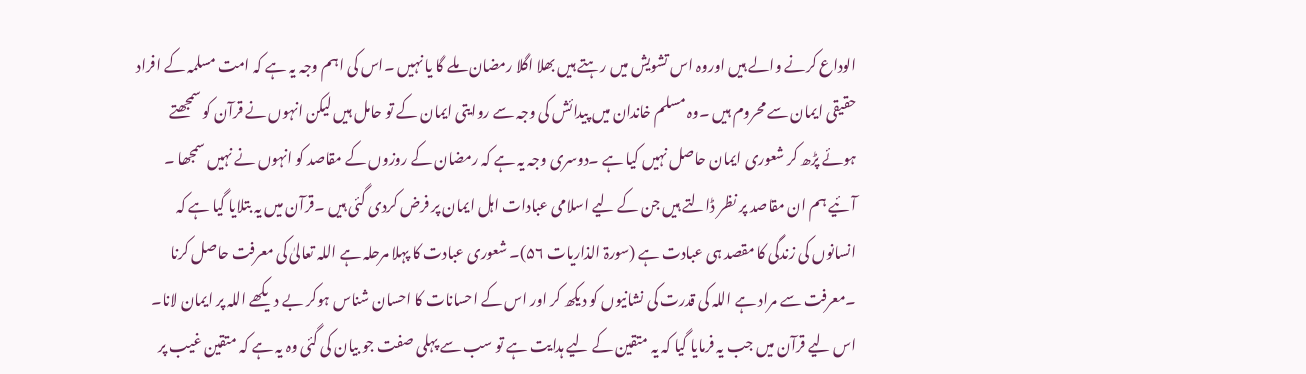الوداع کرنے والے ہیں اوروہ اس تشویش میں رہتے ہیں بھلا اگلا رمضان ملے گا یا نہیں ۔اس کی اہم وجہ یہ ہے کہ امت مسلمہ کے افراد حقیقی ایمان سے محروم ہیں ۔وہ مسلم خاندان میں پیدائش کی وجہ سے روایتی ایمان کے تو حامل ہیں لیکن انہوں نے قرآن کو سمجھتے ہوئے پڑھ کر شعوری ایمان حاصل نہیں کیا ہے ۔دوسری وجہ یہ ہے کہ رمضان کے روزوں کے مقاصد کو انہوں نے نہیں سمجھا ۔
آئیے ہم ان مقاصد پر نظر ڈالتے ہیں جن کے لیے اسلامی عبادات اہل ایمان پر فرض کردی گئی ہیں ۔قرآن میں یہ بتلایا گیا ہے کہ انسانوں کی زندگی کا مقصد ہی عبادت ہے (سورۃ الذاریات ۵۶)۔ شعوری عبادت کا پہلا مرحلہ ہے اللہ تعالیٰ کی معرفت حاصل کرنا ۔معرفت سے مراد ہے اللہ کی قدرت کی نشانیوں کو دیکھ کر اور اس کے احسانات کا احسان شناس ہوکر بے دیکھے اللہ پر ایمان لانا۔ اس لیے قرآن میں جب یہ فرمایا گیا کہ یہ متقین کے لیے ہدایت ہے تو سب سے پہلی صفت جو بیان کی گئی وہ یہ ہے کہ متقین غیب پر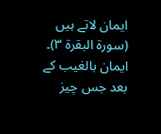ایمان لاتے ہیں (سورۃ البقرۃ ۳)۔ ایمان بالغیب کے بعد جس چیز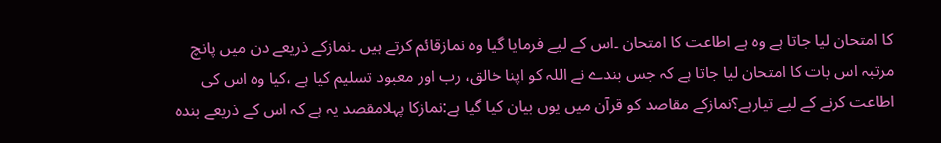کا امتحان لیا جاتا ہے وہ ہے اطاعت کا امتحان ۔اس کے لیے فرمایا گیا وہ نمازقائم کرتے ہیں ۔نمازکے ذریعے دن میں پانچ مرتبہ اس بات کا امتحان لیا جاتا ہے کہ جس بندے نے اللہ کو اپنا خالق، رب اور معبود تسلیم کیا ہے ،کیا وہ اس کی اطاعت کرنے کے لیے تیارہے؟نمازکے مقاصد کو قرآن میں یوں بیان کیا گیا ہے:نمازکا پہلامقصد یہ ہے کہ اس کے ذریعے بندہ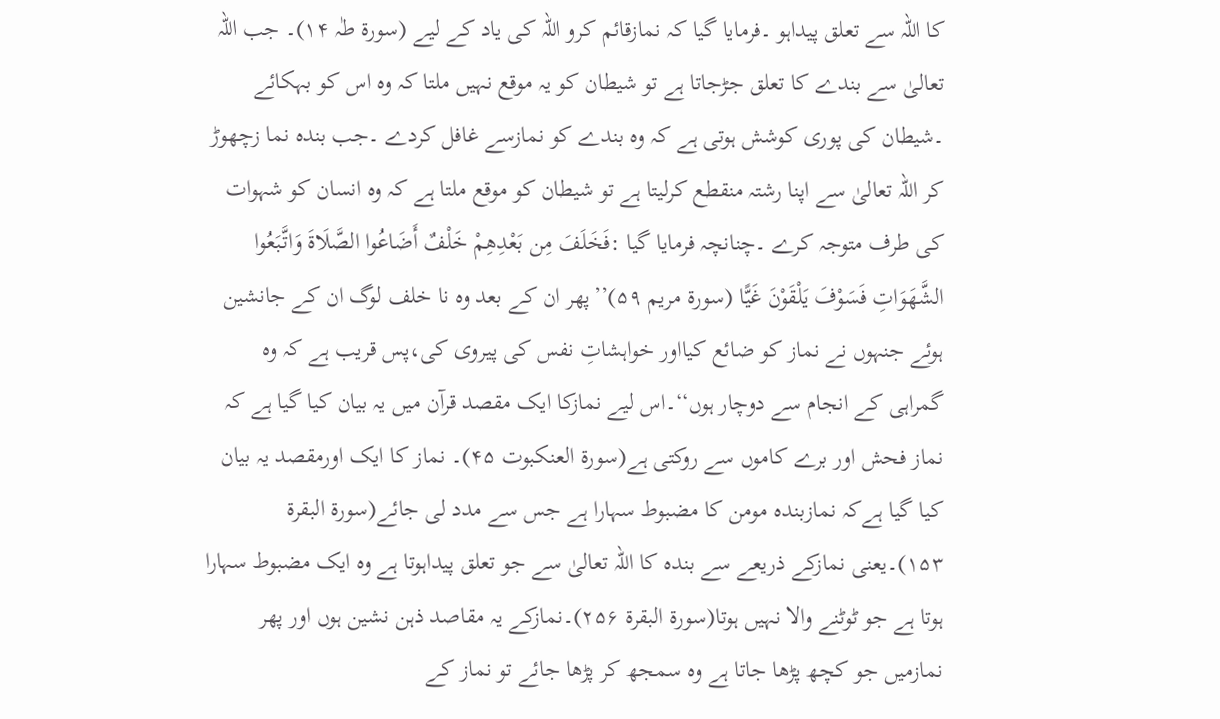کا اللہ سے تعلق پیداہو ۔فرمایا گیا کہ نمازقائم کرو اللہ کی یاد کے لیے (سورۃ طٰہ ۱۴)۔ جب اللہ تعالیٰ سے بندے کا تعلق جڑجاتا ہے تو شیطان کو یہ موقع نہیں ملتا کہ وہ اس کو بہکائے ۔شیطان کی پوری کوشش ہوتی ہے کہ وہ بندے کو نمازسے غافل کردے ۔جب بندہ نما زچھوڑ کر اللہ تعالیٰ سے اپنا رشتہ منقطع کرلیتا ہے تو شیطان کو موقع ملتا ہے کہ وہ انسان کو شہوات کی طرف متوجہ کرے ۔چنانچہ فرمایا گیا :فَخَلَفَ مِن بَعْدِهِمْ خَلْفٌ أَضَاعُوا الصَّلَاةَ وَاتَّبَعُوا الشَّهَوَاتِ فَسَوْفَ يَلْقَوْنَ غَيًّا (سورۃ مریم ۵۹)’’پھر ان کے بعد وہ نا خلف لوگ ان کے جانشین ہوئے جنہوں نے نماز کو ضائع کیااور خواہشاتِ نفس کی پیروی کی،پس قریب ہے کہ وہ گمراہی کے انجام سے دوچار ہوں‘‘۔اس لیے نمازکا ایک مقصد قرآن میں یہ بیان کیا گیا ہے کہ نماز فحش اور برے کاموں سے روکتی ہے(سورۃ العنکبوت ۴۵)۔ نماز کا ایک اورمقصد یہ بیان کیا گیا ہےکہ نمازبندہ مومن کا مضبوط سہارا ہے جس سے مدد لی جائے(سورۃ البقرۃ ۱۵۳)۔یعنی نمازکے ذریعے سے بندہ کا اللہ تعالیٰ سے جو تعلق پیداہوتا ہے وہ ایک مضبوط سہارا ہوتا ہے جو ٹوٹنے والا نہیں ہوتا(سورۃ البقرۃ ۲۵۶)۔نمازکے یہ مقاصد ذہن نشین ہوں اور پھر نمازمیں جو کچھ پڑھا جاتا ہے وہ سمجھ کر پڑھا جائے تو نماز کے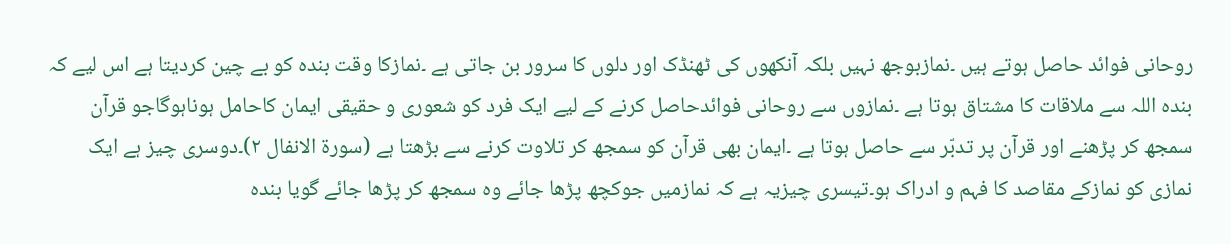روحانی فوائد حاصل ہوتے ہیں ۔نمازبوجھ نہیں بلکہ آنکھوں کی ٹھنڈک اور دلوں کا سرور بن جاتی ہے ۔نمازکا وقت بندہ کو بے چین کردیتا ہے اس لیے کہ بندہ اللہ سے ملاقات کا مشتاق ہوتا ہے ۔نمازوں سے روحانی فوائدحاصل کرنے کے لیے ایک فرد کو شعوری و حقیقی ایمان کاحامل ہوناہوگاجو قرآن سمجھ کر پڑھنے اور قرآن پر تدبّر سے حاصل ہوتا ہے ۔ایمان بھی قرآن کو سمجھ کر تلاوت کرنے سے بڑھتا ہے (سورۃ الانفال ۲)۔دوسری چیز ہے ایک نمازی کو نمازکے مقاصد کا فہم و ادراک ہو۔تیسری چیزیہ ہے کہ نمازمیں جوکچھ پڑھا جائے وہ سمجھ کر پڑھا جائے گویا بندہ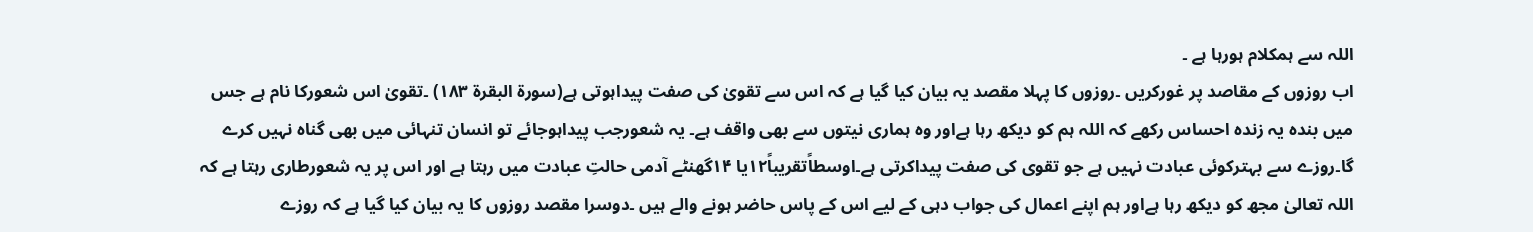اللہ سے ہمکلام ہورہا ہے ۔
اب روزوں کے مقاصد پر غورکریں ۔روزوں کا پہلا مقصد یہ بیان کیا گیا ہے کہ اس سے تقویٰ کی صفت پیداہوتی ہے(سورۃ البقرۃ ۱۸۳) ۔تقویٰ اس شعورکا نام ہے جس میں بندہ یہ زندہ احساس رکھے کہ اللہ ہم کو دیکھ رہا ہےاور وہ ہماری نیتوں سے بھی واقف ہے۔ یہ شعورجب پیداہوجائے تو انسان تنہائی میں بھی گناہ نہیں کرے گا۔روزے سے بہترکوئی عبادت نہیں ہے جو تقوی کی صفت پیداکرتی ہے۔اوسطاًتقریباً۱۲یا ۱۴گھنٹے آدمی حالتِ عبادت میں رہتا ہے اور اس پر یہ شعورطاری رہتا ہے کہ اللہ تعالیٰ مجھ کو دیکھ رہا ہےاور ہم اپنے اعمال کی جواب دہی کے لیے اس کے پاس حاضر ہونے والے ہیں ۔دوسرا مقصد روزوں کا یہ بیان کیا گیا ہے کہ روزے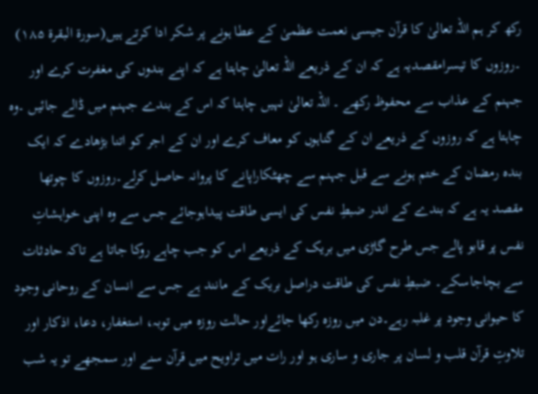رکھ کر ہم اللہ تعالیٰ کا قرآن جیسی نعمت عظمیٰ کے عطا ہونے پر شکر ادا کرتے ہیں(سورۃ البقرۃ ۱۸۵) ۔روزوں کا تیسرامقصدیہ ہے کہ ان کے ذریعے اللہ تعالیٰ چاہتا ہے کہ اپنے بندوں کی مغفرت کرے اور جہنم کے عذاب سے محفوظ رکھے ۔ اللہ تعالیٰ نہیں چاہتا کہ اس کے بندے جہنم میں ڈالے جائیں ۔وہ چاہتا ہے کہ روزوں کے ذریعے ان کے گناہوں کو معاف کرے اور ان کے اجر کو اتنا بڑھادے کہ ایک بندہ رمضان کے ختم ہونے سے قبل جہنم سے چھٹکاراپانے کا پروانہ حاصل کرلے۔روزوں کا چوتھا مقصد یہ ہے کہ بندے کے اندر ضبطِ نفس کی ایسی طاقت پیداہوجائے جس سے وہ اپنی خواہشاتِ نفس پر قابو پالے جس طرح گاڑی میں بریک کے ذریعے اس کو جب چاہے روکا جاتا ہے تاکہ حادثات سے بچاجاسکے۔ ضبطِ نفس کی طاقت دراصل بریک کے مانند ہے جس سے انسان کے روحانی وجود کا حیوانی وجود پر غلبہ رہے۔دن میں روزہ رکھا جائےاور حالت روزہ میں توبہ، استغفار، دعا، اذکار اور تلاوتِ قرآن قلب و لسان پر جاری و ساری ہو اور رات میں تراویح میں قرآن سنے اور سمجھے تو یہ شب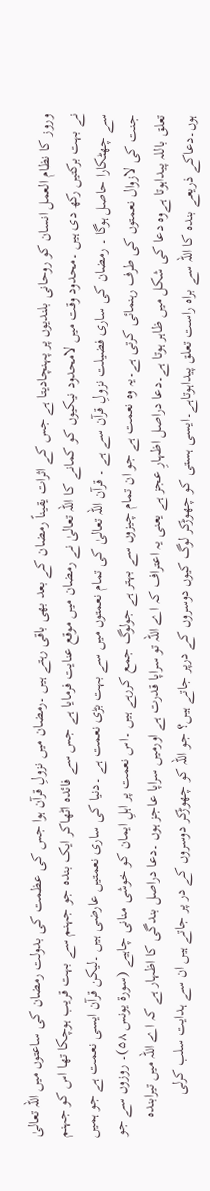وروز کا نظام العمل انسان کو روحانی بلندیوں پر پہنچادیتا ہے جس کے اثرات یقیناً رمضان کے بعد بھی باقی رہتے ہیں ۔رمضان میں نزولِ قرآن ہوا جس کی عظمت کی بدولت رمضان کی ساعتوں میں اللہ تعالیٰ نے بہت برکتیں رکھ دی ہیں ۔محدود وقت میں لامحدود نیکیوں کو کمانے کا اللہ تعالیٰ نے رمضان میں موقع عنایت فرمایا ہے جس سے فائدہ اٹھاکر ایک بندہ جو جہنم سے بہت قریب ہوچکا تھا اس کو جہنم سے چھٹکارا حاصل ہوگا ۔ رمضان کی ساری فضیلت نزولِ قرآن سے ہے ۔ قرآن اللہ تعالیٰ کی تمام نعمتوں میں سے بہت بڑی نعمت ہے ۔دنیا کی ساری نعمتیں عارضی ہیں ۔لیکن قرآن ایسی نعمت ہے جو ہمیں جنت کی لازوال نعمتوں کی طرف رہنمائی کرتی ہے۔یہ وہ نعمت ہے جو ان تمام چیزوں سے بہتر ہے جولوگ جمع کررہے ہیں ۔اس نعمت پر اہلِ ایمان کو خوشی منانی چاہیے (سورۃ یونس ۵۸)۔ روزوں سے جو تعلق باللہ پیداہوتا ہےوہ دعا کی شکل میں ظاہر ہوتا ہے۔دعا دراصل اظہارِ عجز ہے یعنی یہ اعتراف کہ اے اللہ تو سراپا قدرت ہے اورمیں سراپا عاجز ہوں ۔دعا دراصل بندگی کا اظہار ہے کہ اے اللہ میں تیرابندہ ہوں۔دعاکے ذریعے بندہ کا اللہ سے براہ راست تعلق پیداہوتاہے۔ایسی ہستی کو چھوڑکر لوگ کیوں دوسروں کے درپر جاتے ہیں؟ جو اللہ کو چھوڑکر دوسروں کے در پر جاتے ہیں ان سے ہدایت سلب کرلی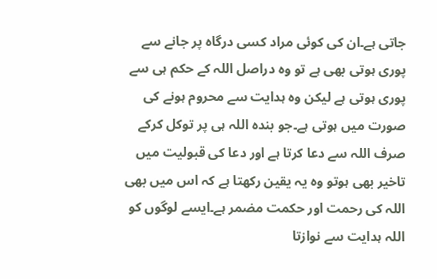جاتی ہے۔ان کی کوئی مراد کسی درگاہ پر جانے سے پوری ہوتی بھی ہے تو وہ دراصل اللہ کے حکم ہی سے پوری ہوتی ہے لیکن وہ ہدایت سے محروم ہونے کی صورت میں ہوتی ہے۔جو بندہ اللہ ہی پر توکل کرکے صرف اللہ سے دعا کرتا ہے اور دعا کی قبولیت میں تاخیر بھی ہوتو وہ یہ یقین رکھتا ہے کہ اس میں بھی اللہ کی رحمت اور حکمت مضمر ہے۔ایسے لوگوں کو اللہ ہدایت سے نوازتا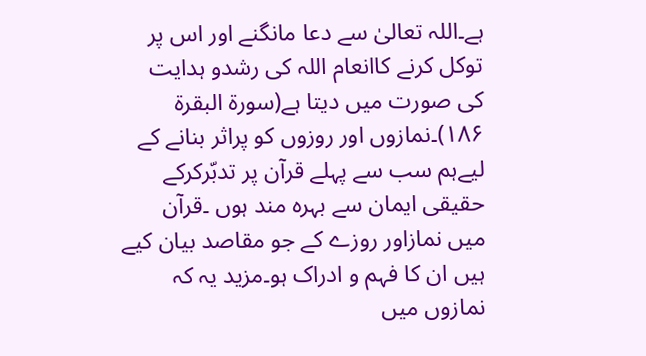ہے۔اللہ تعالیٰ سے دعا مانگنے اور اس پر توکل کرنے کاانعام اللہ کی رشدو ہدایت کی صورت میں دیتا ہے(سورۃ البقرۃ ۱۸۶)۔نمازوں اور روزوں کو پراثر بنانے کے لیےہم سب سے پہلے قرآن پر تدبّرکرکے حقیقی ایمان سے بہرہ مند ہوں ۔قرآن میں نمازاور روزے کے جو مقاصد بیان کیے ہیں ان کا فہم و ادراک ہو۔مزید یہ کہ نمازوں میں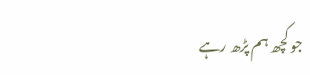جو کچھ ہم پڑھ رہے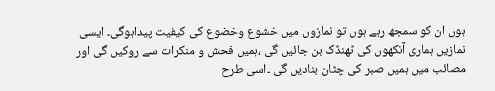ہوں ان کو سمجھ رہے ہوں تو نمازوں میں خشوع وخضوع کی کیفیت پیداہوگی۔ ایسی نمازیں ہماری آنکھوں کی ٹھنڈک بن جائیں گی ،ہمیں فحش و منکرات سے روکیں گی اور مصائب میں ہمیں صبر کی چٹان بنادیں گی ۔اسی طرح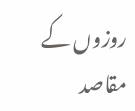روزوں کے مقاصد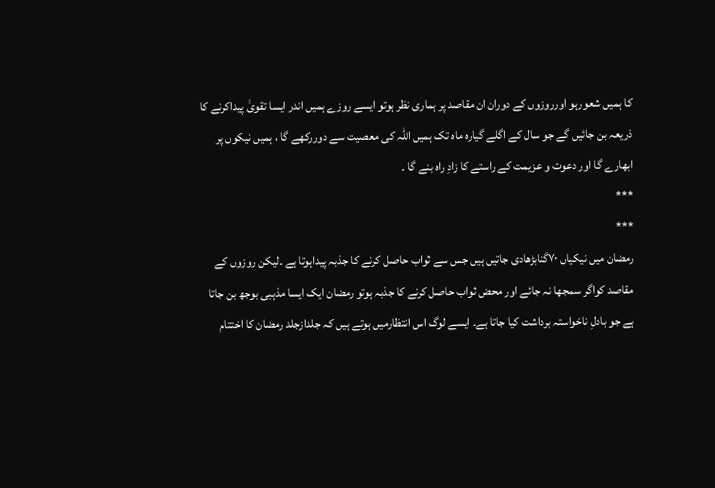کا ہمیں شعورہو اورروزوں کے دوران ان مقاصد پر ہماری نظر ہوتو ایسے روزے ہمیں اندر ایسا تقویٰ پیداکرنے کا ذریعہ بن جائیں گے جو سال کے اگلے گیارہ ماہ تک ہمیں اللہ کی معصیت سے دوررکھے گا ، ہمیں نیکوں پر ابھارے گا اور دعوت و عزیمت کے راستے کا زادِ راہ بنے گا ۔
***
***
رمضان میں نیکیاں ۷۰گنابڑھادی جاتیں ہیں جس سے ثواب حاصل کرنے کا جذبہ پیداہوتا ہے ۔لیکن روزوں کے مقاصد کواگر سمجھا نہ جائے اور محض ثواب حاصل کرنے کا جذبہ ہوتو رمضان ایک ایسا مذہبی بوجھ بن جاتا ہے جو بادلِ ناخواستہ برداشت کیا جاتا ہے۔ ایسے لوگ اس انتظارمیں ہوتے ہیں کہ جلدازجلد رمضان کا اختتام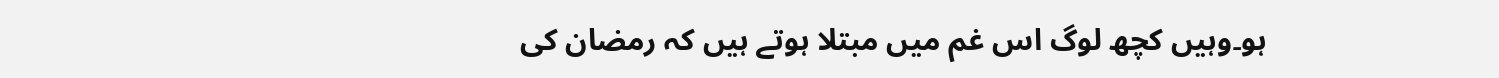ہو۔وہیں کچھ لوگ اس غم میں مبتلا ہوتے ہیں کہ رمضان کی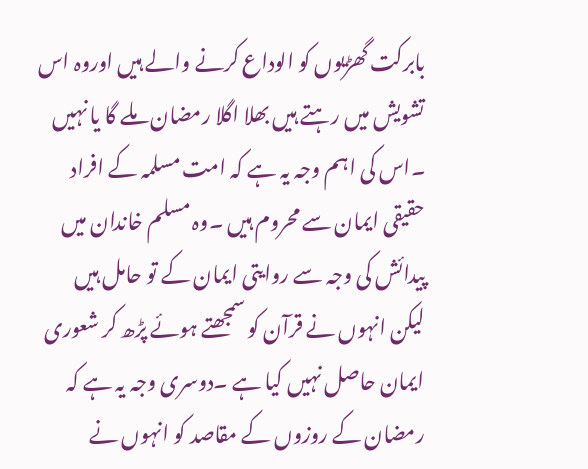بابرکت گھڑیوں کو الوداع کرنے والے ہیں اوروہ اس تشویش میں رہتے ہیں بھلا اگلا رمضان ملے گا یا نہیں ۔اس کی اہم وجہ یہ ہے کہ امت مسلمہ کے افراد حقیقی ایمان سے محروم ہیں ۔وہ مسلم خاندان میں پیدائش کی وجہ سے روایتی ایمان کے تو حامل ہیں لیکن انہوں نے قرآن کو سمجھتے ہوئے پڑھ کر شعوری ایمان حاصل نہیں کیا ہے ۔دوسری وجہ یہ ہے کہ رمضان کے روزوں کے مقاصد کو انہوں نے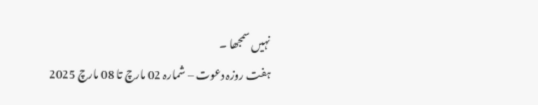نہیں سمجھا ۔
ہفت روزہ دعوت – شمارہ 02 مارچ تا 08 مارچ 2025